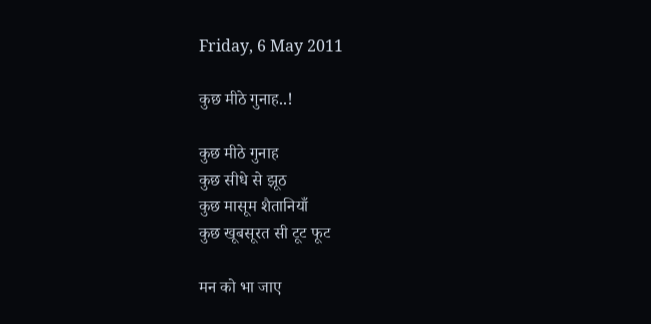Friday, 6 May 2011

कुछ मीठे गुनाह..!

कुछ मीठे गुनाह
कुछ सीधे से झूठ
कुछ मासूम शैतानियाँ
कुछ खूबसूरत सी टूट फूट

मन को भा जाए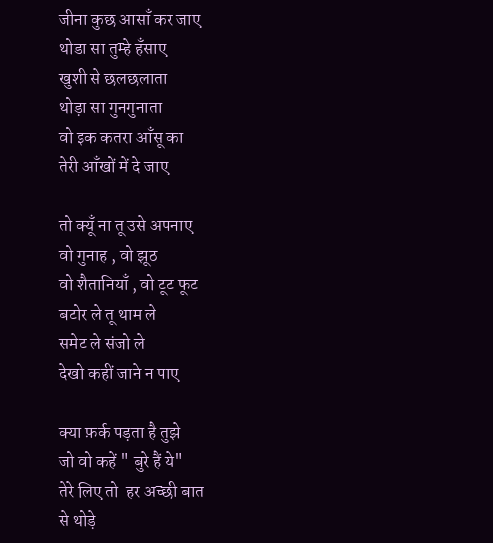जीना कुछ आसाँ कर जाए
थोडा सा तुम्हे हँसाए
खुशी से छलछलाता
थोड़ा सा गुनगुनाता
वो इक कतरा आँसू का
तेरी आँखों में दे जाए

तो क्यूँ ना तू उसे अपनाए
वो गुनाह , वो झूठ
वो शैतानियाँ , वो टूट फूट
बटोर ले तू थाम ले
समेट ले संजो ले
देखो कहीं जाने न पाए

क्या फ़र्क पड़ता है तुझे
जो वो कहें " बुरे हैं ये"
तेरे लिए तो  हर अच्छी बात
से थोड़े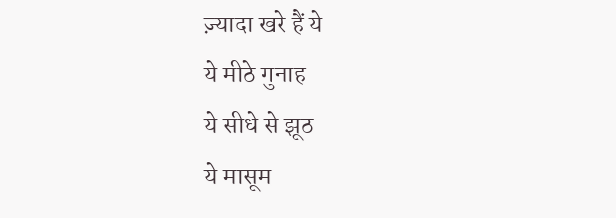ज़्यादा खरे हैं ये
ये मीठे गुनाह
ये सीधे से झूठ
ये मासूम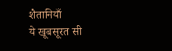शैतानियाँ
ये खूबसूरत सी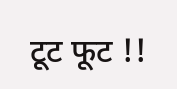टूट फूट !!